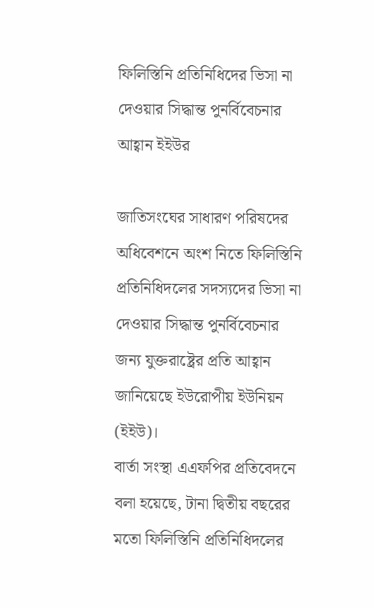ফিলিস্তিনি প্রতিনিধিদের ভিসা না দেওয়ার সিদ্ধান্ত পুনর্বিবেচনার আহ্বান ইইউর

জাতিসংঘের সাধারণ পরিষদের অধিবেশনে অংশ নিতে ফিলিস্তিনি প্রতিনিধিদলের সদস্যদের ভিসা না দেওয়ার সিদ্ধান্ত পুনর্বিবেচনার জন্য যুক্তরাষ্ট্রের প্রতি আহ্বান জানিয়েছে ইউরোপীয় ইউনিয়ন (ইইউ)।
বার্তা সংস্থা এএফপির প্রতিবেদনে বলা হয়েছে, টানা দ্বিতীয় বছরের মতো ফিলিস্তিনি প্রতিনিধিদলের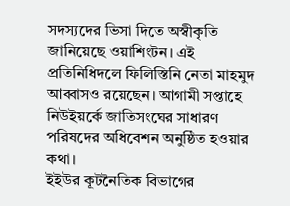সদস্যদের ভিসা দিতে অস্বীকৃতি জানিয়েছে ওয়াশিংটন। এই প্রতিনিধিদলে ফিলিস্তিনি নেতা মাহমুদ আব্বাসও রয়েছেন। আগামী সপ্তাহে নিউইয়র্কে জাতিসংঘের সাধারণ পরিষদের অধিবেশন অনুষ্ঠিত হওয়ার কথা।
ইইউর কূটনৈতিক বিভাগের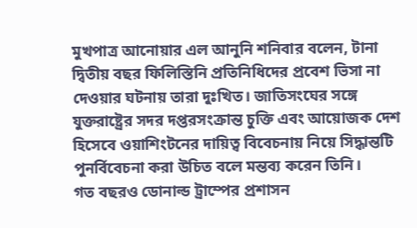মুখপাত্র আনোয়ার এল আনুনি শনিবার বলেন, টানা দ্বিতীয় বছর ফিলিস্তিনি প্রতিনিধিদের প্রবেশ ভিসা না দেওয়ার ঘটনায় তারা দুঃখিত। জাতিসংঘের সঙ্গে যুক্তরাষ্ট্রের সদর দপ্তরসংক্রান্ত চুক্তি এবং আয়োজক দেশ হিসেবে ওয়াশিংটনের দায়িত্ব বিবেচনায় নিয়ে সিদ্ধান্তটি পুনর্বিবেচনা করা উচিত বলে মন্তব্য করেন তিনি।
গত বছরও ডোনাল্ড ট্রাম্পের প্রশাসন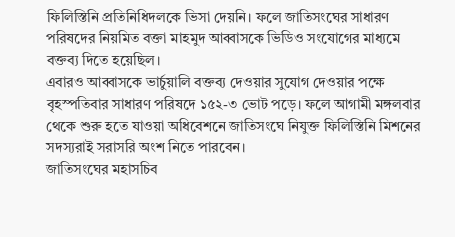ফিলিস্তিনি প্রতিনিধিদলকে ভিসা দেয়নি। ফলে জাতিসংঘের সাধারণ পরিষদের নিয়মিত বক্তা মাহমুদ আব্বাসকে ভিডিও সংযোগের মাধ্যমে বক্তব্য দিতে হয়েছিল।
এবারও আব্বাসকে ভার্চুয়ালি বক্তব্য দেওয়ার সুযোগ দেওয়ার পক্ষে বৃহস্পতিবার সাধারণ পরিষদে ১৫২-৩ ভোট পড়ে। ফলে আগামী মঙ্গলবার থেকে শুরু হতে যাওয়া অধিবেশনে জাতিসংঘে নিযুক্ত ফিলিস্তিনি মিশনের সদস্যরাই সরাসরি অংশ নিতে পারবেন।
জাতিসংঘের মহাসচিব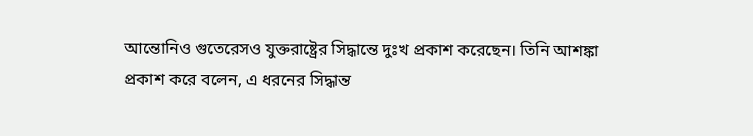আন্তোনিও গুতেরেসও যুক্তরাষ্ট্রের সিদ্ধান্তে দুঃখ প্রকাশ করেছেন। তিনি আশঙ্কা প্রকাশ করে বলেন, এ ধরনের সিদ্ধান্ত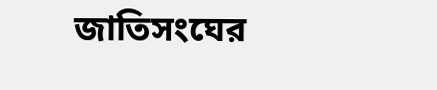জাতিসংঘের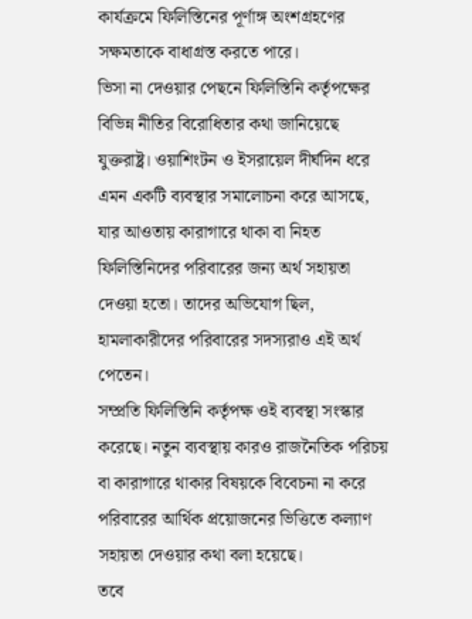কার্যক্রমে ফিলিস্তিনের পূর্ণাঙ্গ অংশগ্রহণের সক্ষমতাকে বাধাগ্রস্ত করতে পারে।
ভিসা না দেওয়ার পেছনে ফিলিস্তিনি কর্তৃপক্ষের বিভিন্ন নীতির বিরোধিতার কথা জানিয়েছে যুক্তরাষ্ট্র। ওয়াশিংটন ও ইসরায়েল দীর্ঘদিন ধরে এমন একটি ব্যবস্থার সমালোচনা করে আসছে, যার আওতায় কারাগারে থাকা বা নিহত ফিলিস্তিনিদের পরিবারের জন্য অর্থ সহায়তা দেওয়া হতো। তাদের অভিযোগ ছিল, হামলাকারীদের পরিবারের সদস্যরাও এই অর্থ পেতেন।
সম্প্রতি ফিলিস্তিনি কর্তৃপক্ষ ওই ব্যবস্থা সংস্কার করেছে। নতুন ব্যবস্থায় কারও রাজনৈতিক পরিচয় বা কারাগারে থাকার বিষয়কে বিবেচনা না করে পরিবারের আর্থিক প্রয়োজনের ভিত্তিতে কল্যাণ সহায়তা দেওয়ার কথা বলা হয়েছে।
তবে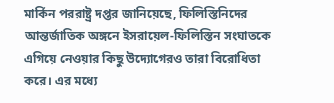মার্কিন পররাষ্ট্র দপ্তর জানিয়েছে, ফিলিস্তিনিদের আন্তর্জাতিক অঙ্গনে ইসরায়েল-ফিলিস্তিন সংঘাতকে এগিয়ে নেওয়ার কিছু উদ্যোগেরও তারা বিরোধিতা করে। এর মধ্যে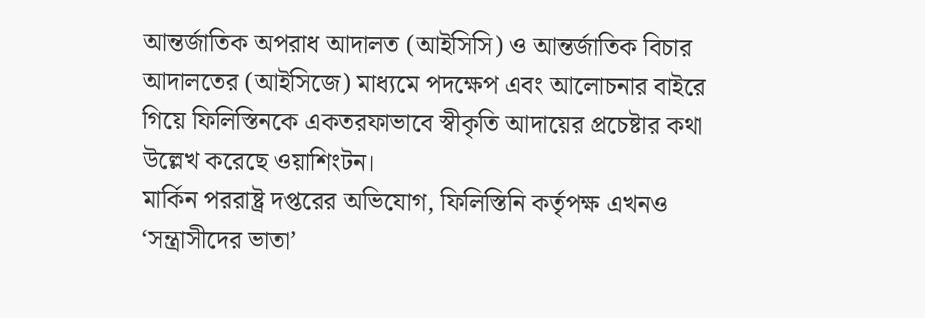আন্তর্জাতিক অপরাধ আদালত (আইসিসি) ও আন্তর্জাতিক বিচার আদালতের (আইসিজে) মাধ্যমে পদক্ষেপ এবং আলোচনার বাইরে গিয়ে ফিলিস্তিনকে একতরফাভাবে স্বীকৃতি আদায়ের প্রচেষ্টার কথা উল্লেখ করেছে ওয়াশিংটন।
মার্কিন পররাষ্ট্র দপ্তরের অভিযোগ, ফিলিস্তিনি কর্তৃপক্ষ এখনও ‘সন্ত্রাসীদের ভাতা’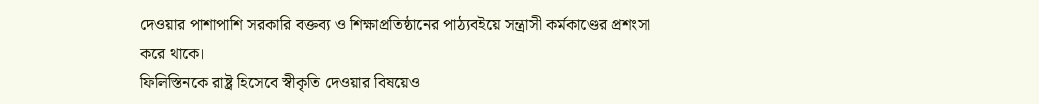দেওয়ার পাশাপাশি সরকারি বক্তব্য ও শিক্ষাপ্রতিষ্ঠানের পাঠ্যবইয়ে সন্ত্রাসী কর্মকাণ্ডের প্রশংসা করে থাকে।
ফিলিস্তিনকে রাষ্ট্র হিসেবে স্বীকৃতি দেওয়ার বিষয়েও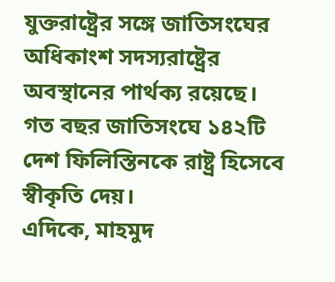যুক্তরাষ্ট্রের সঙ্গে জাতিসংঘের অধিকাংশ সদস্যরাষ্ট্রের অবস্থানের পার্থক্য রয়েছে। গত বছর জাতিসংঘে ১৪২টি দেশ ফিলিস্তিনকে রাষ্ট্র হিসেবে স্বীকৃতি দেয়।
এদিকে, মাহমুদ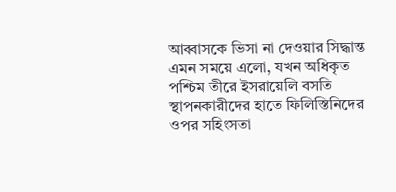আব্বাসকে ভিসা না দেওয়ার সিদ্ধান্ত এমন সময়ে এলো, যখন অধিকৃত পশ্চিম তীরে ইসরায়েলি বসতি স্থাপনকারীদের হাতে ফিলিস্তিনিদের ওপর সহিংসতা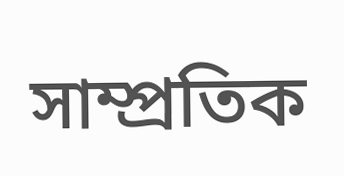সাম্প্রতিক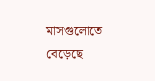মাসগুলোতে বেড়েছে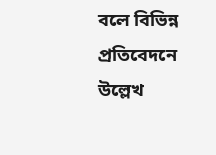বলে বিভিন্ন প্রতিবেদনে উল্লেখ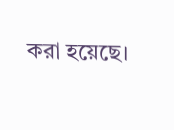করা হয়েছে।